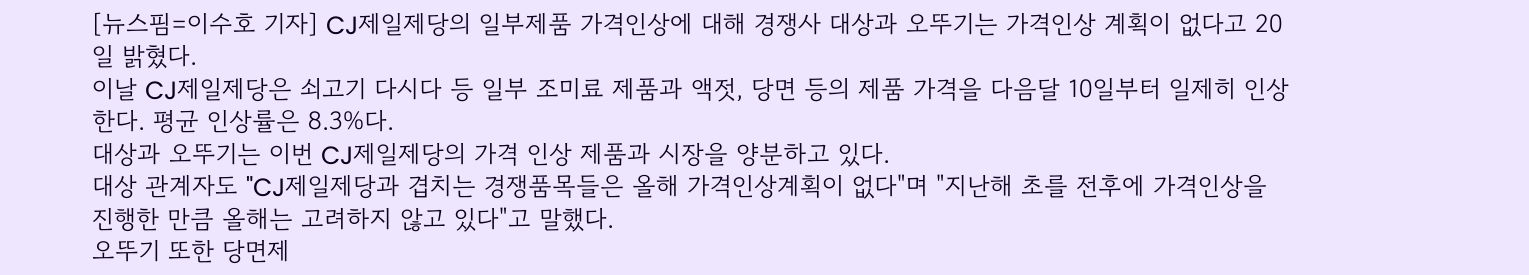[뉴스핌=이수호 기자] CJ제일제당의 일부제품 가격인상에 대해 경쟁사 대상과 오뚜기는 가격인상 계획이 없다고 20일 밝혔다.
이날 CJ제일제당은 쇠고기 다시다 등 일부 조미료 제품과 액젓, 당면 등의 제품 가격을 다음달 10일부터 일제히 인상한다. 평균 인상률은 8.3%다.
대상과 오뚜기는 이번 CJ제일제당의 가격 인상 제품과 시장을 양분하고 있다.
대상 관계자도 "CJ제일제당과 겹치는 경쟁품목들은 올해 가격인상계획이 없다"며 "지난해 초를 전후에 가격인상을 진행한 만큼 올해는 고려하지 않고 있다"고 말했다.
오뚜기 또한 당면제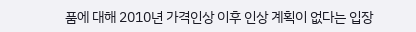품에 대해 2010년 가격인상 이후 인상 계획이 없다는 입장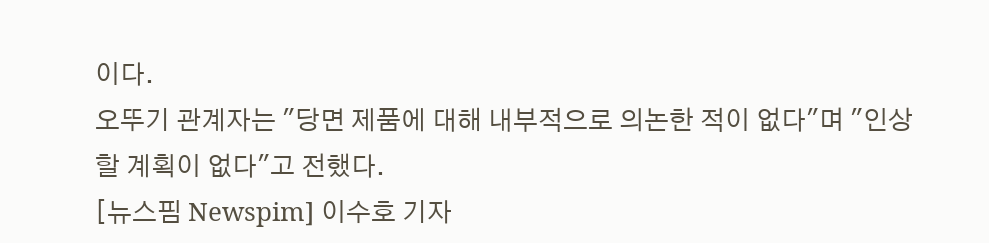이다.
오뚜기 관계자는 "당면 제품에 대해 내부적으로 의논한 적이 없다"며 "인상할 계획이 없다"고 전했다.
[뉴스핌 Newspim] 이수호 기자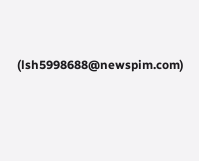(lsh5998688@newspim.com)